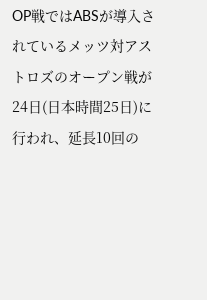OP戦ではABSが導入されているメッツ対アストロズのオープン戦が24日(日本時間25日)に行われ、延長10回の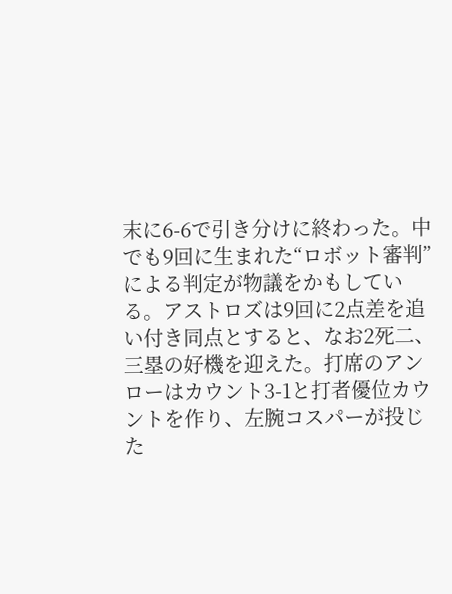末に6-6で引き分けに終わった。中でも9回に生まれた“ロボット審判”による判定が物議をかもしている。アストロズは9回に2点差を追い付き同点とすると、なお2死二、三塁の好機を迎えた。打席のアンローはカウント3-1と打者優位カウントを作り、左腕コスパーが投じた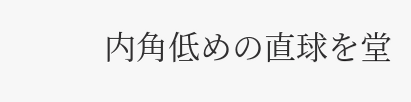内角低めの直球を堂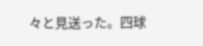々と見送った。四球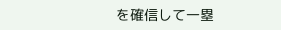を確信して一塁